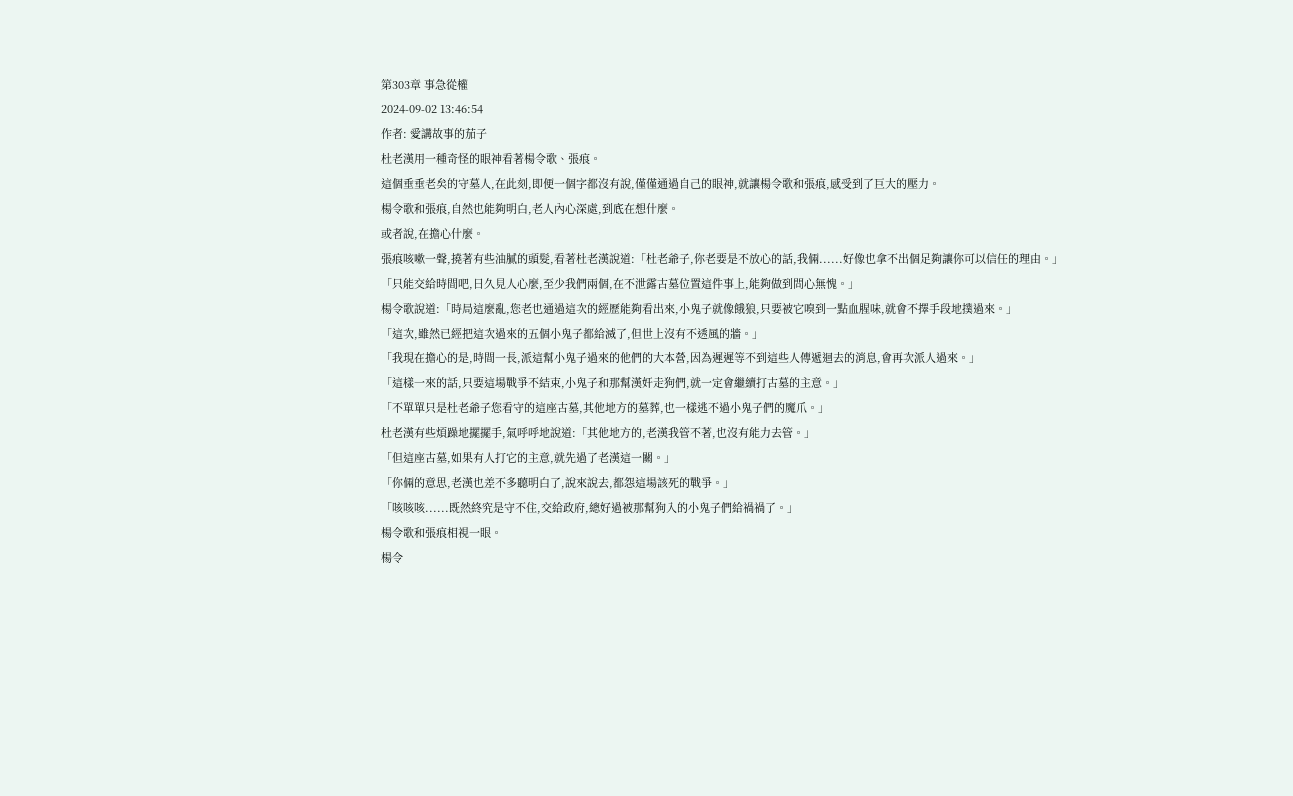第303章 事急從權
2024-09-02 13:46:54
作者: 愛講故事的茄子
杜老漢用一種奇怪的眼神看著楊令歌、張痕。
這個垂垂老矣的守墓人,在此刻,即便一個字都沒有說,僅僅通過自己的眼神,就讓楊令歌和張痕,感受到了巨大的壓力。
楊令歌和張痕,自然也能夠明白,老人內心深處,到底在想什麼。
或者說,在擔心什麼。
張痕咳嗽一聲,撓著有些油膩的頭髮,看著杜老漢說道:「杜老爺子,你老要是不放心的話,我倆......好像也拿不出個足夠讓你可以信任的理由。」
「只能交給時間吧,日久見人心麼,至少我們兩個,在不泄露古墓位置這件事上,能夠做到問心無愧。」
楊令歌說道:「時局這麼亂,您老也通過這次的經歷能夠看出來,小鬼子就像餓狼,只要被它嗅到一點血腥味,就會不擇手段地撲過來。」
「這次,雖然已經把這次過來的五個小鬼子都給滅了,但世上沒有不透風的牆。」
「我現在擔心的是,時間一長,派這幫小鬼子過來的他們的大本營,因為遲遲等不到這些人傳遞迴去的消息,會再次派人過來。」
「這樣一來的話,只要這場戰爭不結束,小鬼子和那幫漢奸走狗們,就一定會繼續打古墓的主意。」
「不單單只是杜老爺子您看守的這座古墓,其他地方的墓葬,也一樣逃不過小鬼子們的魔爪。」
杜老漢有些煩躁地擺擺手,氣呼呼地說道:「其他地方的,老漢我管不著,也沒有能力去管。」
「但這座古墓,如果有人打它的主意,就先過了老漢這一關。」
「你倆的意思,老漢也差不多聽明白了,說來說去,都怨這場該死的戰爭。」
「咳咳咳......既然終究是守不住,交給政府,總好過被那幫狗入的小鬼子們給禍禍了。」
楊令歌和張痕相視一眼。
楊令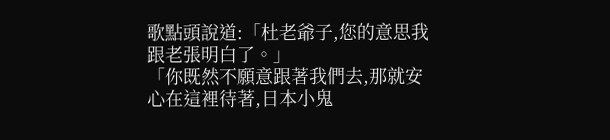歌點頭說道:「杜老爺子,您的意思我跟老張明白了。」
「你既然不願意跟著我們去,那就安心在這裡待著,日本小鬼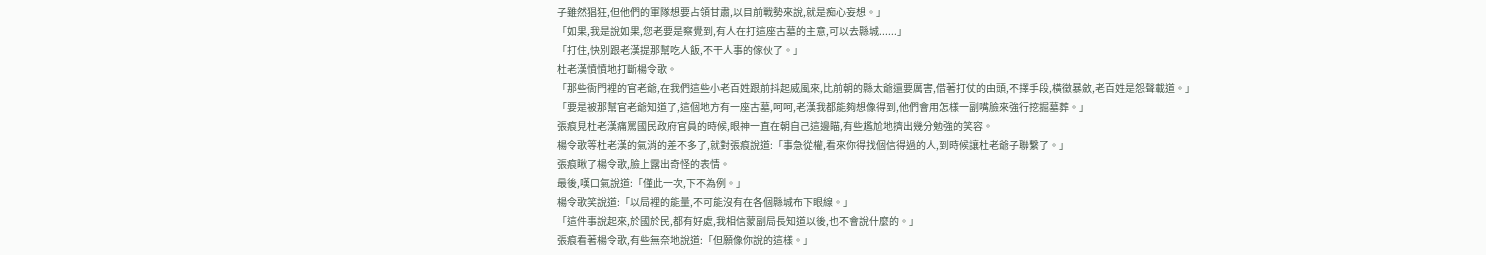子雖然猖狂,但他們的軍隊想要占領甘肅,以目前戰勢來說,就是痴心妄想。」
「如果,我是說如果,您老要是察覺到,有人在打這座古墓的主意,可以去縣城......」
「打住,快別跟老漢提那幫吃人飯,不干人事的傢伙了。」
杜老漢憤憤地打斷楊令歌。
「那些衙門裡的官老爺,在我們這些小老百姓跟前抖起威風來,比前朝的縣太爺還要厲害,借著打仗的由頭,不擇手段,橫徵暴斂,老百姓是怨聲載道。」
「要是被那幫官老爺知道了,這個地方有一座古墓,呵呵,老漢我都能夠想像得到,他們會用怎樣一副嘴臉來強行挖掘墓葬。」
張痕見杜老漢痛罵國民政府官員的時候,眼神一直在朝自己這邊瞄,有些尷尬地擠出幾分勉強的笑容。
楊令歌等杜老漢的氣消的差不多了,就對張痕說道:「事急從權,看來你得找個信得過的人,到時候讓杜老爺子聯繫了。」
張痕瞅了楊令歌,臉上露出奇怪的表情。
最後,嘆口氣說道:「僅此一次,下不為例。」
楊令歌笑說道:「以局裡的能量,不可能沒有在各個縣城布下眼線。」
「這件事說起來,於國於民,都有好處,我相信蒙副局長知道以後,也不會說什麼的。」
張痕看著楊令歌,有些無奈地說道:「但願像你說的這樣。」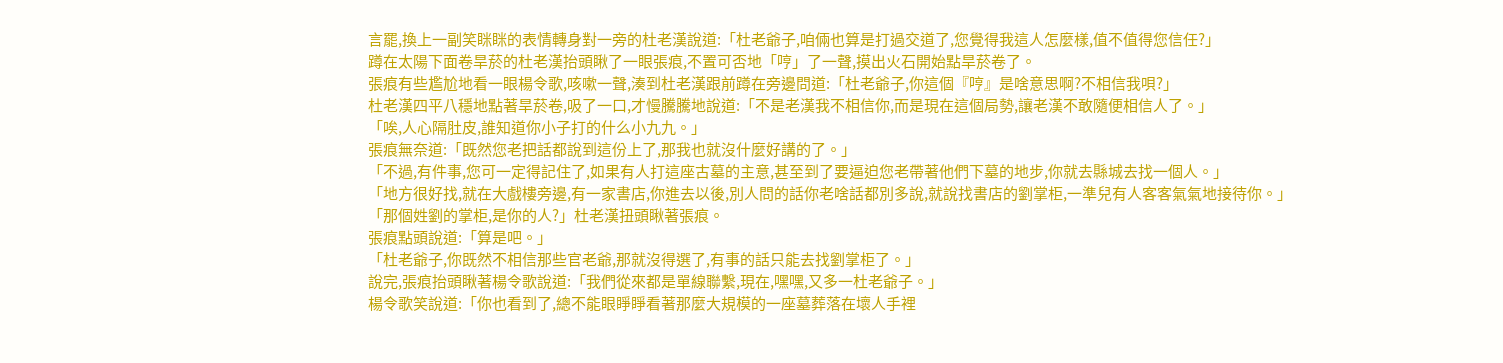言罷,換上一副笑眯眯的表情轉身對一旁的杜老漢說道:「杜老爺子,咱倆也算是打過交道了,您覺得我這人怎麼樣,值不值得您信任?」
蹲在太陽下面卷旱菸的杜老漢抬頭瞅了一眼張痕,不置可否地「哼」了一聲,摸出火石開始點旱菸卷了。
張痕有些尷尬地看一眼楊令歌,咳嗽一聲,湊到杜老漢跟前蹲在旁邊問道:「杜老爺子,你這個『哼』是啥意思啊?不相信我唄?」
杜老漢四平八穩地點著旱菸卷,吸了一口,才慢騰騰地說道:「不是老漢我不相信你,而是現在這個局勢,讓老漢不敢隨便相信人了。」
「唉,人心隔肚皮,誰知道你小子打的什么小九九。」
張痕無奈道:「既然您老把話都說到這份上了,那我也就沒什麼好講的了。」
「不過,有件事,您可一定得記住了,如果有人打這座古墓的主意,甚至到了要逼迫您老帶著他們下墓的地步,你就去縣城去找一個人。」
「地方很好找,就在大戲樓旁邊,有一家書店,你進去以後,別人問的話你老啥話都別多說,就說找書店的劉掌柜,一準兒有人客客氣氣地接待你。」
「那個姓劉的掌柜,是你的人?」杜老漢扭頭瞅著張痕。
張痕點頭說道:「算是吧。」
「杜老爺子,你既然不相信那些官老爺,那就沒得選了,有事的話只能去找劉掌柜了。」
說完,張痕抬頭瞅著楊令歌說道:「我們從來都是單線聯繫,現在,嘿嘿,又多一杜老爺子。」
楊令歌笑說道:「你也看到了,總不能眼睜睜看著那麼大規模的一座墓葬落在壞人手裡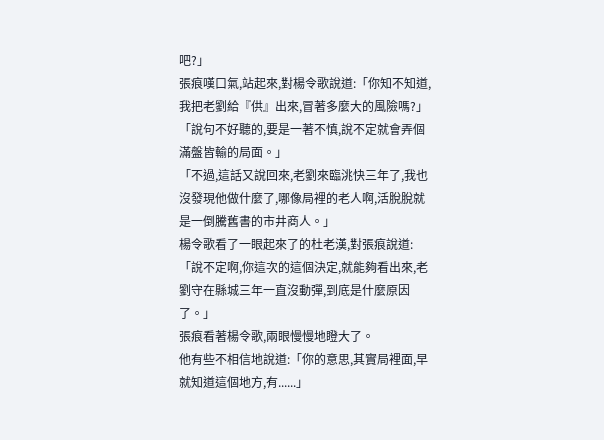吧?」
張痕嘆口氣,站起來,對楊令歌說道:「你知不知道,我把老劉給『供』出來,冒著多麼大的風險嗎?」
「說句不好聽的,要是一著不慎,說不定就會弄個滿盤皆輸的局面。」
「不過,這話又說回來,老劉來臨洮快三年了,我也沒發現他做什麼了,哪像局裡的老人啊,活脫脫就是一倒騰舊書的市井商人。」
楊令歌看了一眼起來了的杜老漢,對張痕說道:「說不定啊,你這次的這個決定,就能夠看出來,老劉守在縣城三年一直沒動彈,到底是什麼原因了。」
張痕看著楊令歌,兩眼慢慢地瞪大了。
他有些不相信地說道:「你的意思,其實局裡面,早就知道這個地方,有......」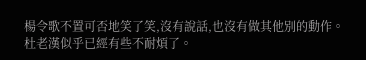楊令歌不置可否地笑了笑,沒有說話,也沒有做其他別的動作。
杜老漢似乎已經有些不耐煩了。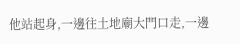他站起身,一邊往土地廟大門口走,一邊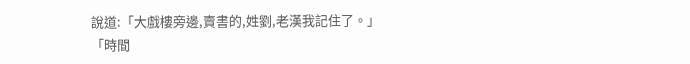說道:「大戲樓旁邊,賣書的,姓劉,老漢我記住了。」
「時間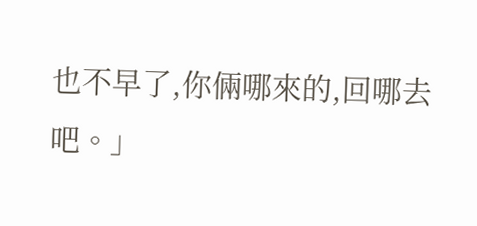也不早了,你倆哪來的,回哪去吧。」